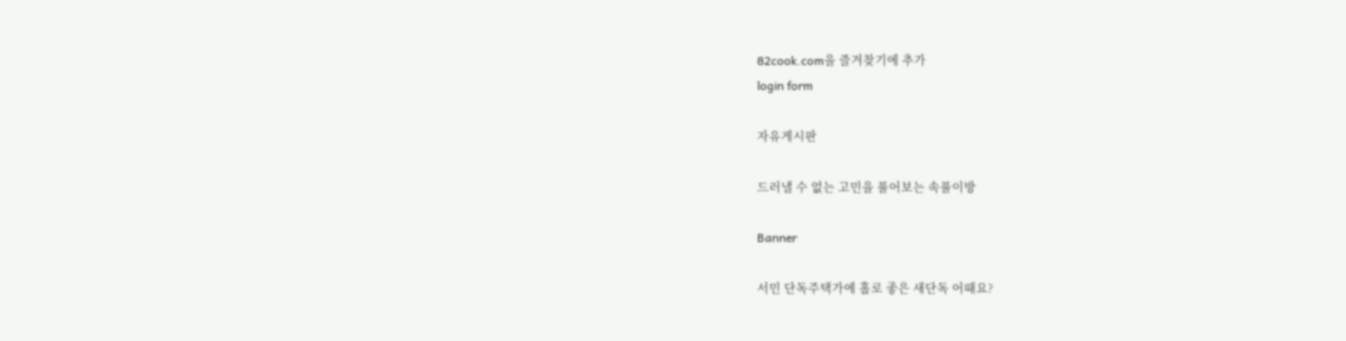82cook.com을 즐겨찾기에 추가
login form

자유게시판

드러낼 수 없는 고민을 풀어보는 속풀이방

Banner

서민 단독주택가에 홀로 좋은 새단독 어때요?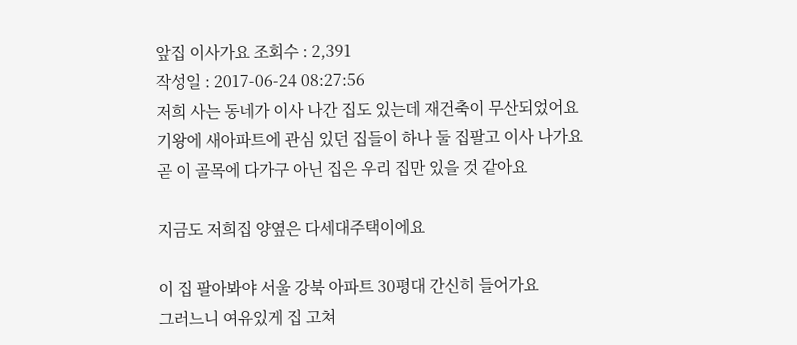앞집 이사가요 조회수 : 2,391
작성일 : 2017-06-24 08:27:56
저희 사는 동네가 이사 나간 집도 있는데 재건축이 무산되었어요
기왕에 새아파트에 관심 있던 집들이 하나 둘 집팔고 이사 나가요
곧 이 골목에 다가구 아닌 집은 우리 집만 있을 것 같아요

지금도 저희집 양옆은 다세대주택이에요

이 집 팔아봐야 서울 강북 아파트 30평대 간신히 들어가요
그러느니 여유있게 집 고쳐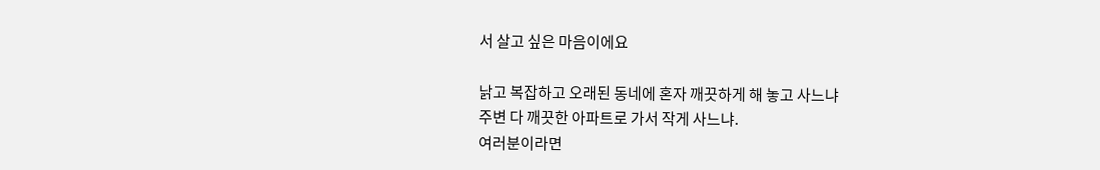서 살고 싶은 마음이에요

낡고 복잡하고 오래된 동네에 혼자 깨끗하게 해 놓고 사느냐
주변 다 깨끗한 아파트로 가서 작게 사느냐.
여러분이라면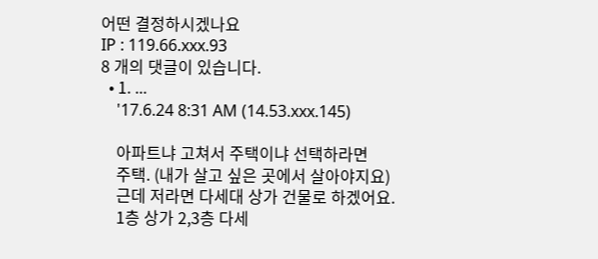어떤 결정하시겠나요
IP : 119.66.xxx.93
8 개의 댓글이 있습니다.
  • 1. ...
    '17.6.24 8:31 AM (14.53.xxx.145)

    아파트냐 고쳐서 주택이냐 선택하라면
    주택. (내가 살고 싶은 곳에서 살아야지요)
    근데 저라면 다세대 상가 건물로 하겠어요.
    1층 상가 2,3층 다세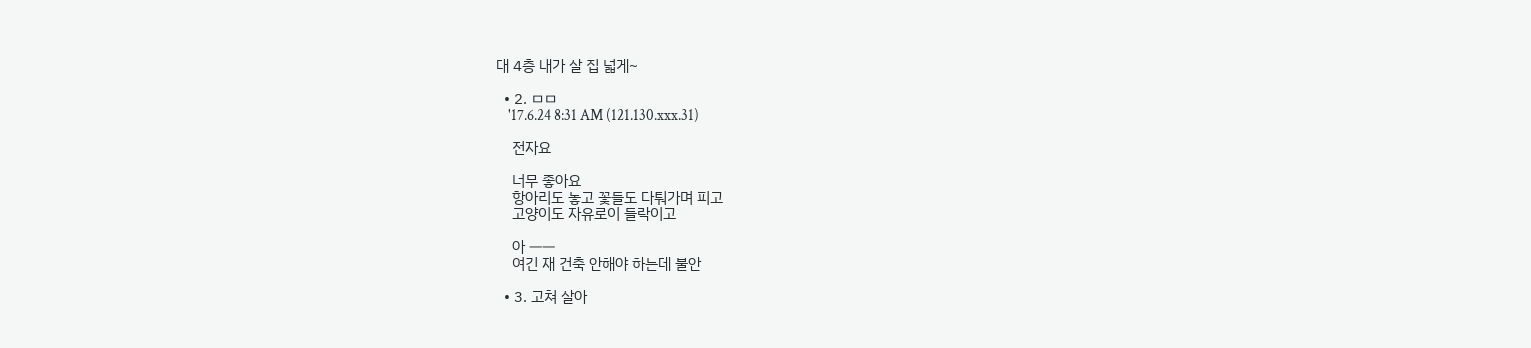대 4층 내가 살 집 넓게~

  • 2. ㅁㅁ
    '17.6.24 8:31 AM (121.130.xxx.31)

    전자요

    너무 좋아요
    항아리도 놓고 꽃들도 다퉈가며 피고
    고양이도 자유로이 들락이고

    아 ㅡㅡ
    여긴 재 건축 안해야 하는데 불안

  • 3. 고쳐 살아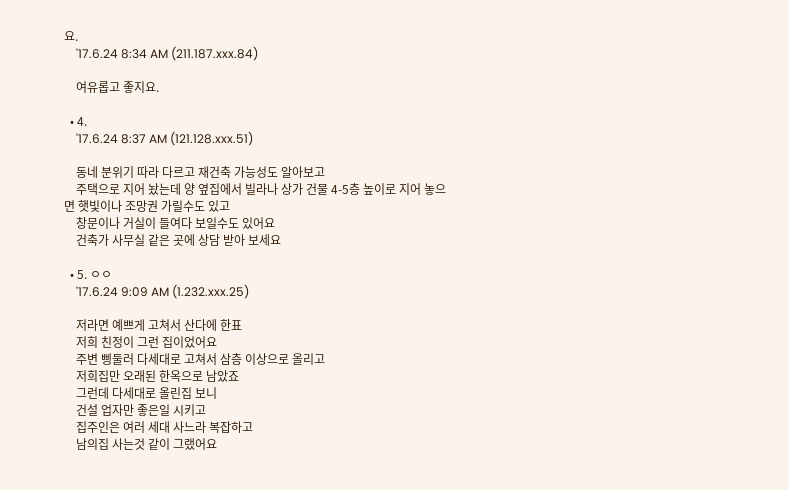요.
    '17.6.24 8:34 AM (211.187.xxx.84)

    여유롭고 좋지요.

  • 4.
    '17.6.24 8:37 AM (121.128.xxx.51)

    동네 분위기 따라 다르고 재건축 가능성도 알아보고
    주택으로 지어 놨는데 양 옆집에서 빌라나 상가 건물 4-5층 높이로 지어 놓으면 햇빛이나 조망권 가릴수도 있고
    창문이나 거실이 들여다 보일수도 있어요
    건축가 사무실 같은 곳에 상담 받아 보세요

  • 5. ㅇㅇ
    '17.6.24 9:09 AM (1.232.xxx.25)

    저라면 예쁘게 고쳐서 산다에 한표
    저희 친정이 그런 집이었어요
    주변 삥둘러 다세대로 고쳐서 삼층 이상으로 올리고
    저희집만 오래된 한옥으로 남았죠
    그런데 다세대로 올린집 보니
    건설 업자만 좋은일 시키고
    집주인은 여러 세대 사느라 복잡하고
    남의집 사는것 같이 그랬어요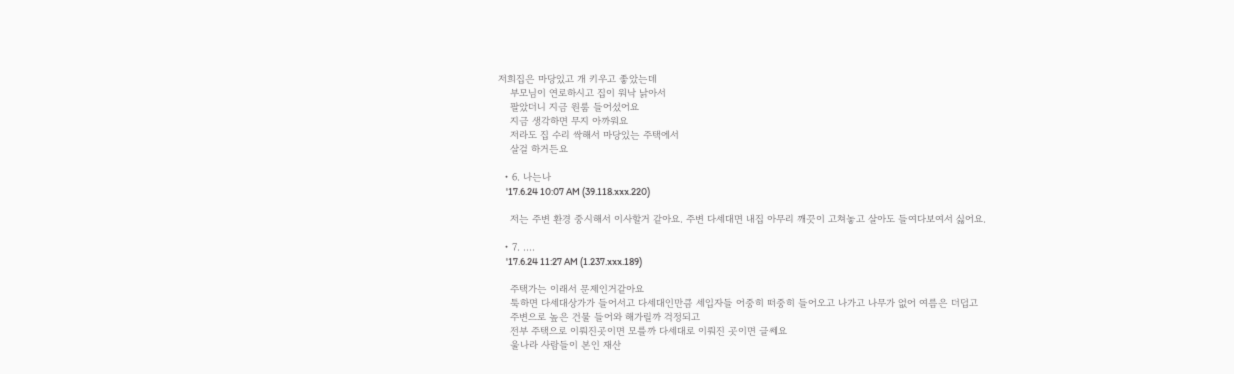저희집은 마당있고 개 키우고 좋았는데
    부모님이 연로하시고 집이 워낙 낡아서
    팔았더니 지금 원룸 들어섰어요
    지금 생각하면 무지 아까워요
    저라도 집 수리 싹해서 마당있는 주택에서
    살걸 하거든요

  • 6. 나는나
    '17.6.24 10:07 AM (39.118.xxx.220)

    저는 주변 환경 중시해서 이사할거 같아요. 주변 다세대면 내집 아무리 깨끗이 고쳐놓고 살아도 들여다보여서 싫어요.

  • 7. ....
    '17.6.24 11:27 AM (1.237.xxx.189)

    주택가는 이래서 문제인거같아요
    툭하면 다세대상가가 들어서고 다세대인만큼 세입자들 어중히 떠중히 들어오고 나가고 나무가 없어 여름은 더덥고
    주변으로 높은 건물 들어와 해가릴까 걱정되고
    전부 주택으로 이뤄진곳이면 모를까 다세대로 이뤄진 곳이면 글쎄요
    울나라 사람들이 본인 재산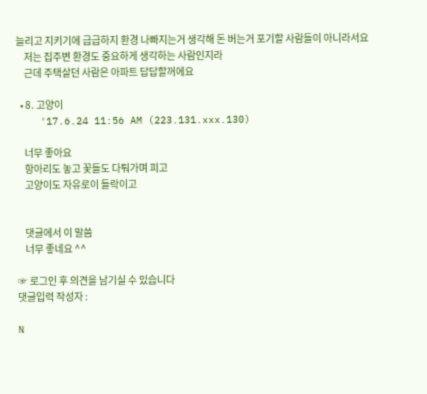늘리고 지키기에 급급하지 환경 나빠지는거 생각해 돈 버는거 포기할 사람들이 아니라서요
    저는 집주변 환경도 중요하게 생각하는 사람인지라
    근데 주택살던 사람은 아파트 답답할꺼에요

  • 8. 고양이
    '17.6.24 11:56 AM (223.131.xxx.130)

    너무 좋아요
    항아리도 놓고 꽃들도 다퉈가며 피고
    고양이도 자유로이 들락이고


    댓글에서 이 말씀
    너무 좋네요 ^^

☞ 로그인 후 의견을 남기실 수 있습니다
댓글입력 작성자 :

N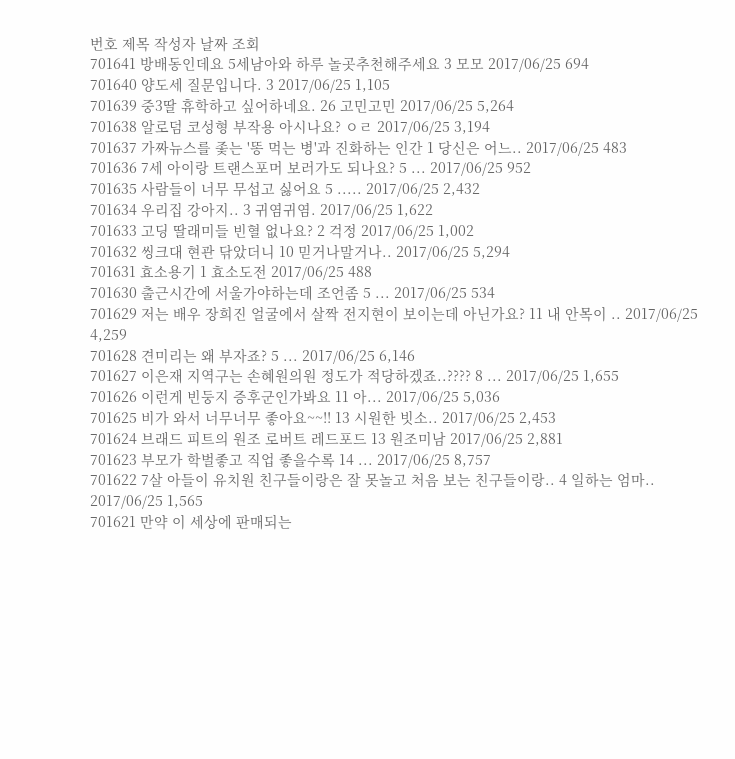번호 제목 작성자 날짜 조회
701641 방배동인데요 5세남아와 하루 놀곳추천해주세요 3 모모 2017/06/25 694
701640 양도세 질문입니다. 3 2017/06/25 1,105
701639 중3딸 휴학하고 싶어하네요. 26 고민고민 2017/06/25 5,264
701638 알로덤 코성형 부작용 아시나요? ㅇㄹ 2017/06/25 3,194
701637 가짜뉴스를 좇는 '똥 먹는 병'과 진화하는 인간 1 당신은 어느.. 2017/06/25 483
701636 7세 아이랑 트랜스포머 보러가도 되나요? 5 ... 2017/06/25 952
701635 사람들이 너무 무섭고 싫어요 5 ..... 2017/06/25 2,432
701634 우리집 강아지.. 3 귀염귀염. 2017/06/25 1,622
701633 고딩 딸래미들 빈혈 없나요? 2 걱정 2017/06/25 1,002
701632 씽크대 현관 닦았더니 10 믿거나말거나.. 2017/06/25 5,294
701631 효소용기 1 효소도전 2017/06/25 488
701630 출근시간에 서울가야하는데 조언좀 5 ... 2017/06/25 534
701629 저는 배우 장희진 얼굴에서 살짝 전지현이 보이는데 아닌가요? 11 내 안목이 .. 2017/06/25 4,259
701628 견미리는 왜 부자죠? 5 ... 2017/06/25 6,146
701627 이은재 지역구는 손혜원의원 정도가 적당하겠죠..???? 8 ... 2017/06/25 1,655
701626 이런게 빈둥지 증후군인가봐요 11 아... 2017/06/25 5,036
701625 비가 와서 너무너무 좋아요~~!! 13 시원한 빗소.. 2017/06/25 2,453
701624 브래드 피트의 원조 로버트 레드포드 13 원조미남 2017/06/25 2,881
701623 부모가 학벌좋고 직업 좋을수록 14 ... 2017/06/25 8,757
701622 7살 아들이 유치원 친구들이랑은 잘 못놀고 처음 보는 친구들이랑.. 4 일하는 엄마.. 2017/06/25 1,565
701621 만약 이 세상에 판매되는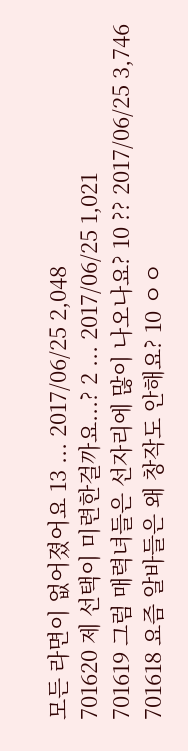모든 라면이 없어졌어요 13 ... 2017/06/25 2,048
701620 제 선택이 미련한걸까요...? 2 ... 2017/06/25 1,021
701619 그럼 매력녀들은 선자리에 많이 나오나요? 10 ?? 2017/06/25 3,746
701618 요즘 알바들은 왜 창작도 안해요? 10 ㅇㅇ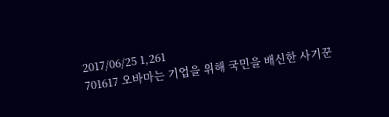2017/06/25 1,261
701617 오바마는 기업을 위해 국민을 배신한 사기꾼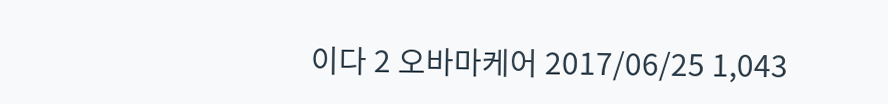이다 2 오바마케어 2017/06/25 1,043